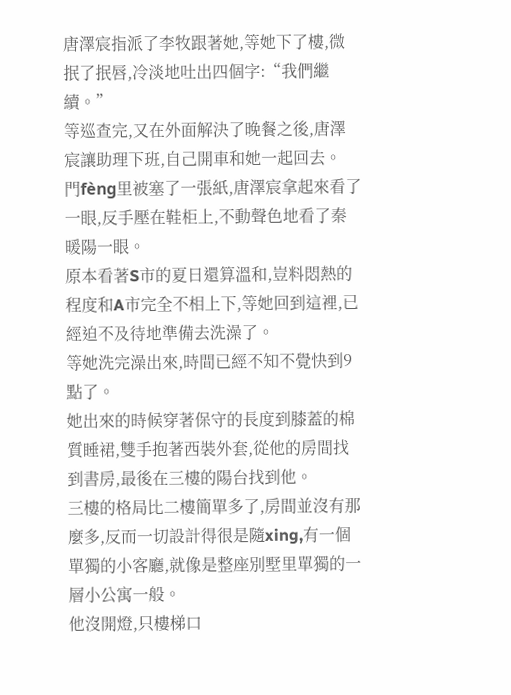唐澤宸指派了李牧跟著她,等她下了樓,微抿了抿唇,冷淡地吐出四個字:“我們繼續。”
等巡查完,又在外面解決了晚餐之後,唐澤宸讓助理下班,自己開車和她一起回去。
門fèng里被塞了一張紙,唐澤宸拿起來看了一眼,反手壓在鞋柜上,不動聲色地看了秦暖陽一眼。
原本看著S市的夏日還算溫和,豈料悶熱的程度和A市完全不相上下,等她回到這裡,已經迫不及待地準備去洗澡了。
等她洗完澡出來,時間已經不知不覺快到9點了。
她出來的時候穿著保守的長度到膝蓋的棉質睡裙,雙手抱著西裝外套,從他的房間找到書房,最後在三樓的陽台找到他。
三樓的格局比二樓簡單多了,房間並沒有那麼多,反而一切設計得很是隨xing,有一個單獨的小客廳,就像是整座別墅里單獨的一層小公寓一般。
他沒開燈,只樓梯口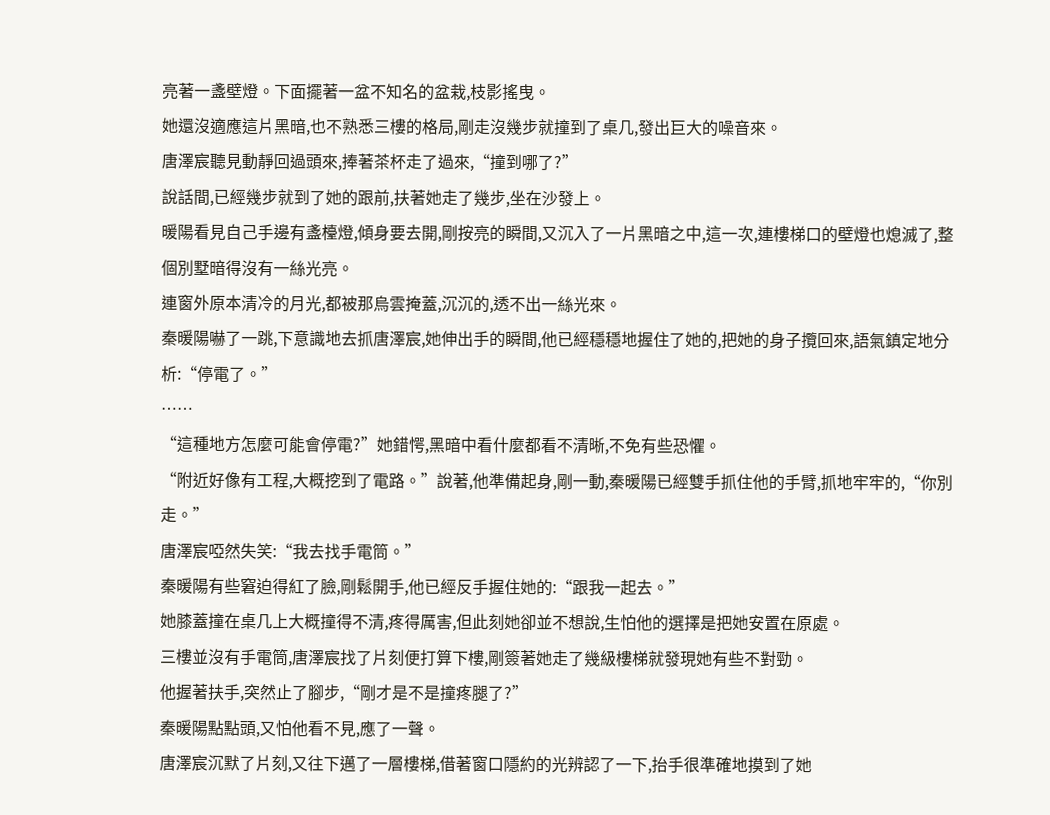亮著一盞壁燈。下面擺著一盆不知名的盆栽,枝影搖曳。
她還沒適應這片黑暗,也不熟悉三樓的格局,剛走沒幾步就撞到了桌几,發出巨大的噪音來。
唐澤宸聽見動靜回過頭來,捧著茶杯走了過來,“撞到哪了?”
說話間,已經幾步就到了她的跟前,扶著她走了幾步,坐在沙發上。
暖陽看見自己手邊有盞檯燈,傾身要去開,剛按亮的瞬間,又沉入了一片黑暗之中,這一次,連樓梯口的壁燈也熄滅了,整個別墅暗得沒有一絲光亮。
連窗外原本清冷的月光,都被那烏雲掩蓋,沉沉的,透不出一絲光來。
秦暖陽嚇了一跳,下意識地去抓唐澤宸,她伸出手的瞬間,他已經穩穩地握住了她的,把她的身子攬回來,語氣鎮定地分析:“停電了。”
……
“這種地方怎麼可能會停電?”她錯愕,黑暗中看什麼都看不清晰,不免有些恐懼。
“附近好像有工程,大概挖到了電路。”說著,他準備起身,剛一動,秦暖陽已經雙手抓住他的手臂,抓地牢牢的,“你別走。”
唐澤宸啞然失笑:“我去找手電筒。”
秦暖陽有些窘迫得紅了臉,剛鬆開手,他已經反手握住她的:“跟我一起去。”
她膝蓋撞在桌几上大概撞得不清,疼得厲害,但此刻她卻並不想說,生怕他的選擇是把她安置在原處。
三樓並沒有手電筒,唐澤宸找了片刻便打算下樓,剛簽著她走了幾級樓梯就發現她有些不對勁。
他握著扶手,突然止了腳步,“剛才是不是撞疼腿了?”
秦暖陽點點頭,又怕他看不見,應了一聲。
唐澤宸沉默了片刻,又往下邁了一層樓梯,借著窗口隱約的光辨認了一下,抬手很準確地摸到了她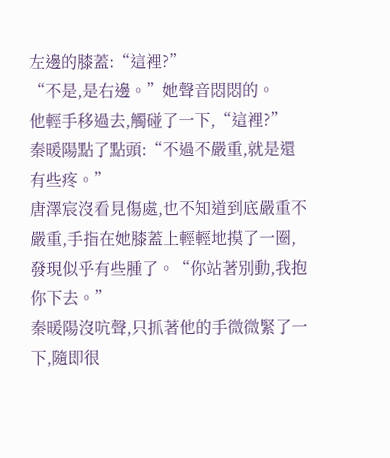左邊的膝蓋:“這裡?”
“不是,是右邊。”她聲音悶悶的。
他輕手移過去,觸碰了一下,“這裡?”
秦暖陽點了點頭:“不過不嚴重,就是還有些疼。”
唐澤宸沒看見傷處,也不知道到底嚴重不嚴重,手指在她膝蓋上輕輕地摸了一圈,發現似乎有些腫了。“你站著別動,我抱你下去。”
秦暖陽沒吭聲,只抓著他的手微微緊了一下,隨即很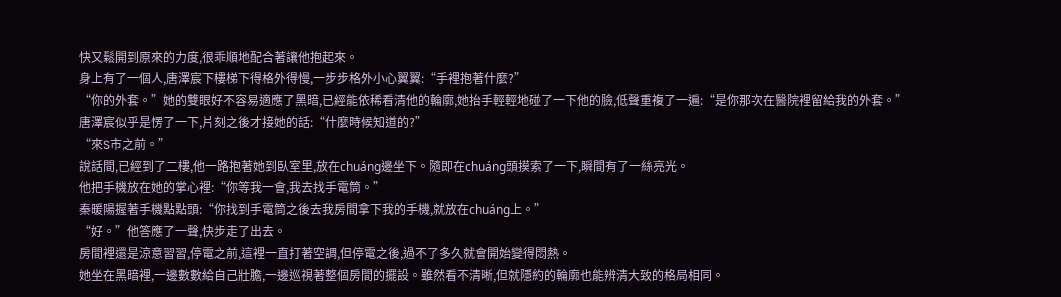快又鬆開到原來的力度,很乖順地配合著讓他抱起來。
身上有了一個人,唐澤宸下樓梯下得格外得慢,一步步格外小心翼翼:“手裡抱著什麼?”
“你的外套。”她的雙眼好不容易適應了黑暗,已經能依稀看清他的輪廓,她抬手輕輕地碰了一下他的臉,低聲重複了一遍:“是你那次在醫院裡留給我的外套。”
唐澤宸似乎是愣了一下,片刻之後才接她的話:“什麼時候知道的?”
“來S市之前。”
說話間,已經到了二樓,他一路抱著她到臥室里,放在chuáng邊坐下。隨即在chuáng頭摸索了一下,瞬間有了一絲亮光。
他把手機放在她的掌心裡:“你等我一會,我去找手電筒。”
秦暖陽握著手機點點頭:“你找到手電筒之後去我房間拿下我的手機,就放在chuáng上。”
“好。”他答應了一聲,快步走了出去。
房間裡還是涼意習習,停電之前,這裡一直打著空調,但停電之後,過不了多久就會開始變得悶熱。
她坐在黑暗裡,一邊數數給自己壯膽,一邊巡視著整個房間的擺設。雖然看不清晰,但就隱約的輪廓也能辨清大致的格局相同。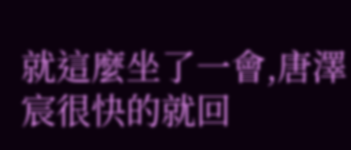就這麼坐了一會,唐澤宸很快的就回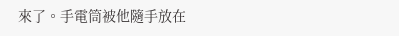來了。手電筒被他隨手放在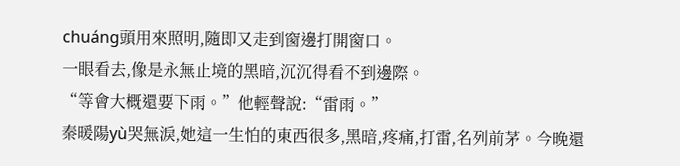chuáng頭用來照明,隨即又走到窗邊打開窗口。
一眼看去,像是永無止境的黑暗,沉沉得看不到邊際。
“等會大概還要下雨。”他輕聲說:“雷雨。”
秦暖陽yù哭無淚,她這一生怕的東西很多,黑暗,疼痛,打雷,名列前茅。今晚還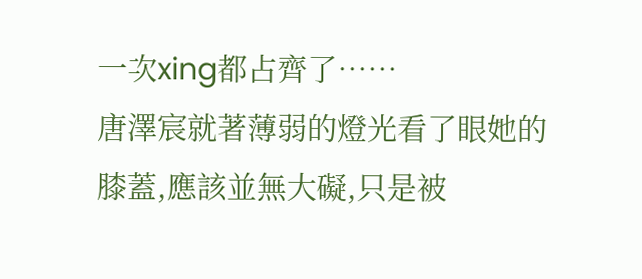一次xing都占齊了……
唐澤宸就著薄弱的燈光看了眼她的膝蓋,應該並無大礙,只是被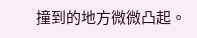撞到的地方微微凸起。